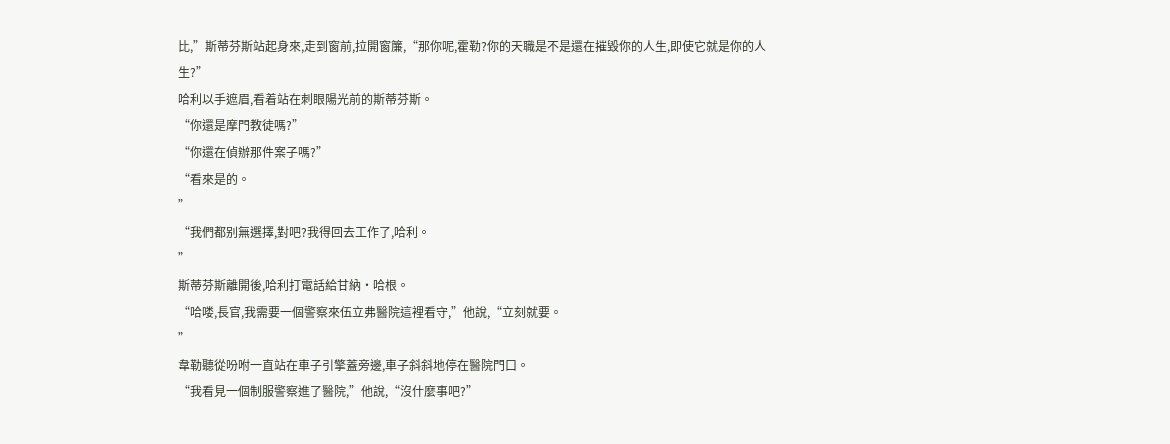比,”斯蒂芬斯站起身來,走到窗前,拉開窗簾,“那你呢,霍勒?你的天職是不是還在摧毀你的人生,即使它就是你的人生?”
哈利以手遮眉,看着站在刺眼陽光前的斯蒂芬斯。
“你還是摩門教徒嗎?”
“你還在偵辦那件案子嗎?”
“看來是的。
”
“我們都别無選擇,對吧?我得回去工作了,哈利。
”
斯蒂芬斯離開後,哈利打電話給甘納·哈根。
“哈喽,長官,我需要一個警察來伍立弗醫院這裡看守,”他說,“立刻就要。
”
韋勒聽從吩咐一直站在車子引擎蓋旁邊,車子斜斜地停在醫院門口。
“我看見一個制服警察進了醫院,”他說,“沒什麼事吧?”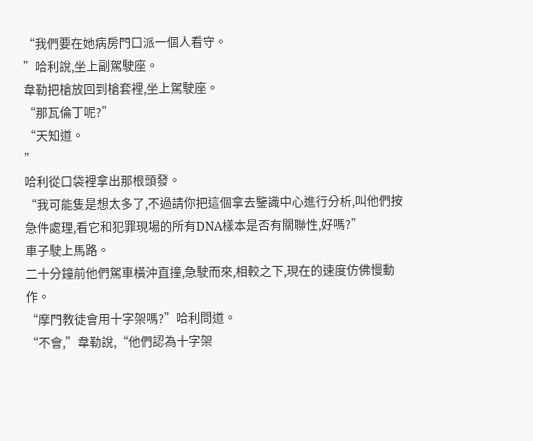“我們要在她病房門口派一個人看守。
”哈利說,坐上副駕駛座。
韋勒把槍放回到槍套裡,坐上駕駛座。
“那瓦倫丁呢?”
“天知道。
”
哈利從口袋裡拿出那根頭發。
“我可能隻是想太多了,不過請你把這個拿去鑒識中心進行分析,叫他們按急件處理,看它和犯罪現場的所有DNA樣本是否有關聯性,好嗎?”
車子駛上馬路。
二十分鐘前他們駕車橫沖直撞,急駛而來,相較之下,現在的速度仿佛慢動作。
“摩門教徒會用十字架嗎?”哈利問道。
“不會,”韋勒說,“他們認為十字架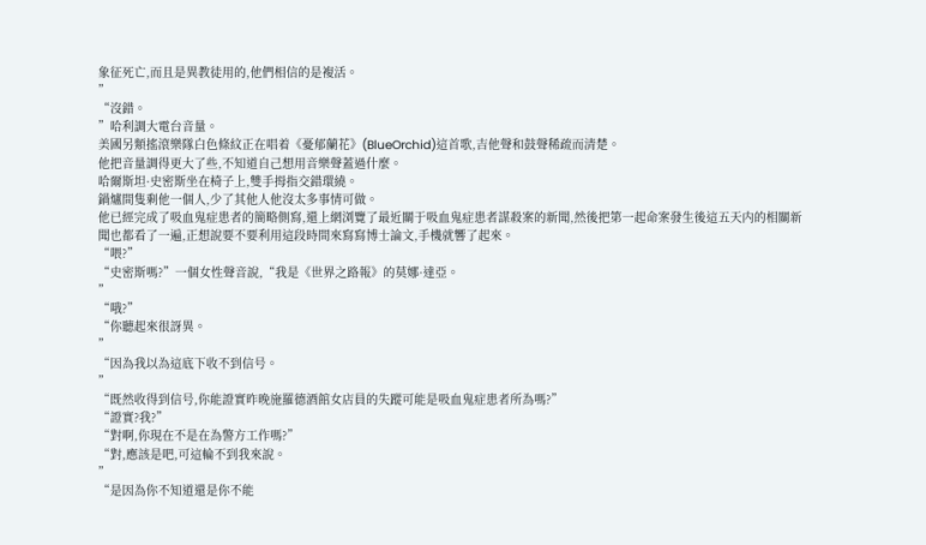象征死亡,而且是異教徒用的,他們相信的是複活。
”
“沒錯。
”哈利調大電台音量。
美國另類搖滾樂隊白色條紋正在唱着《憂郁蘭花》(BlueOrchid)這首歌,吉他聲和鼓聲稀疏而清楚。
他把音量調得更大了些,不知道自己想用音樂聲蓋過什麼。
哈爾斯坦·史密斯坐在椅子上,雙手拇指交錯環繞。
鍋爐間隻剩他一個人,少了其他人他沒太多事情可做。
他已經完成了吸血鬼症患者的簡略側寫,還上網浏覽了最近關于吸血鬼症患者謀殺案的新聞,然後把第一起命案發生後這五天内的相關新聞也都看了一遍,正想說要不要利用這段時間來寫寫博士論文,手機就響了起來。
“喂?”
“史密斯嗎?”一個女性聲音說,“我是《世界之路報》的莫娜·達亞。
”
“哦?”
“你聽起來很訝異。
”
“因為我以為這底下收不到信号。
”
“既然收得到信号,你能證實昨晚施羅德酒館女店員的失蹤可能是吸血鬼症患者所為嗎?”
“證實?我?”
“對啊,你現在不是在為警方工作嗎?”
“對,應該是吧,可這輪不到我來說。
”
“是因為你不知道還是你不能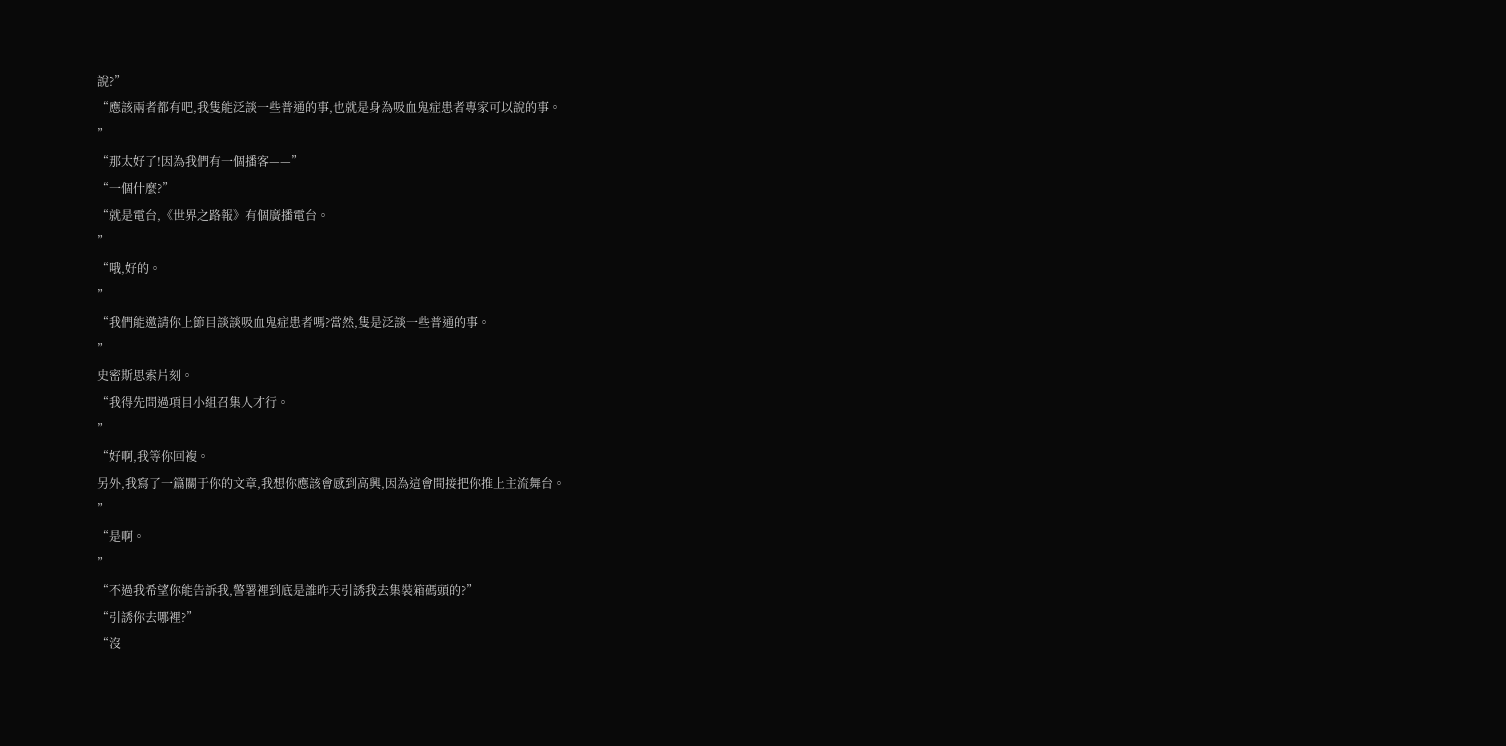說?”
“應該兩者都有吧,我隻能泛談一些普通的事,也就是身為吸血鬼症患者專家可以說的事。
”
“那太好了!因為我們有一個播客——”
“一個什麼?”
“就是電台,《世界之路報》有個廣播電台。
”
“哦,好的。
”
“我們能邀請你上節目談談吸血鬼症患者嗎?當然,隻是泛談一些普通的事。
”
史密斯思索片刻。
“我得先問過項目小組召集人才行。
”
“好啊,我等你回複。
另外,我寫了一篇關于你的文章,我想你應該會感到高興,因為這會間接把你推上主流舞台。
”
“是啊。
”
“不過我希望你能告訴我,警署裡到底是誰昨天引誘我去集裝箱碼頭的?”
“引誘你去哪裡?”
“沒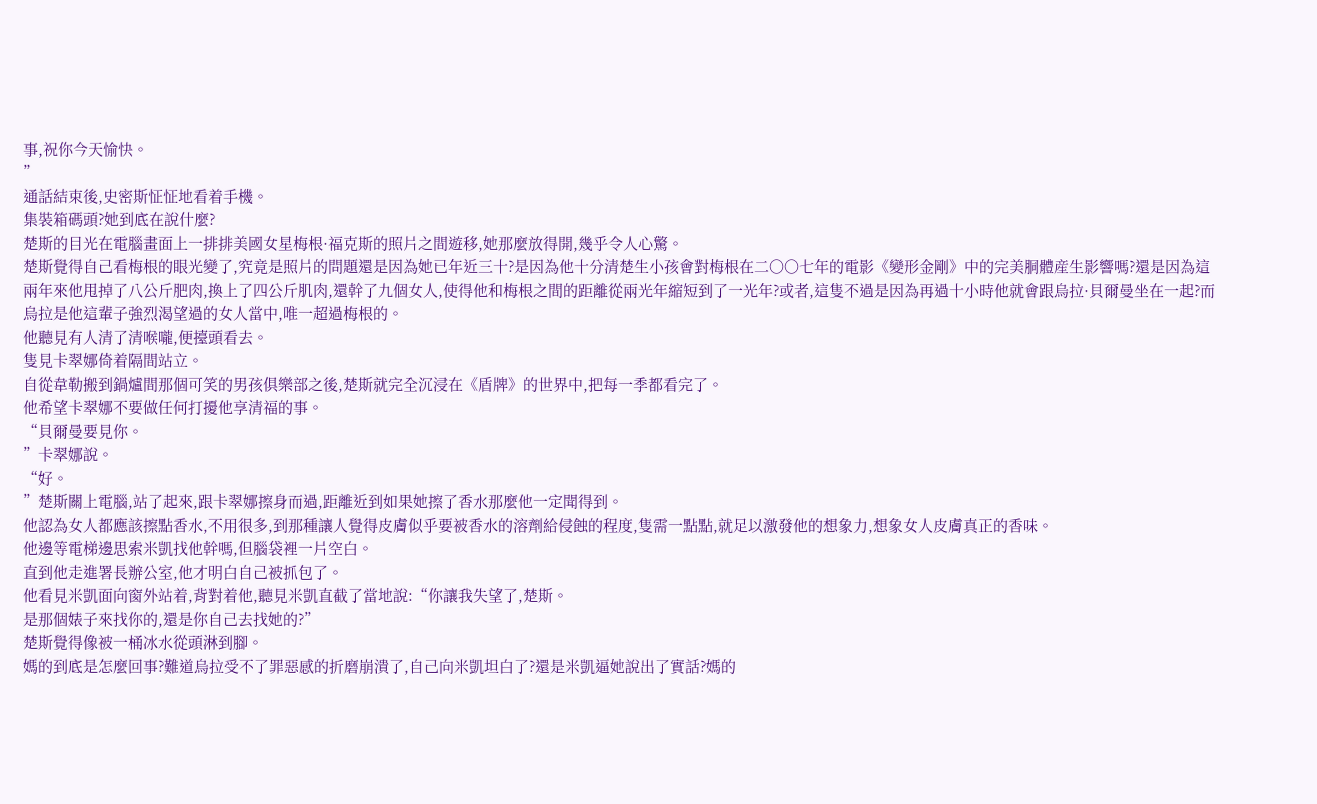事,祝你今天愉快。
”
通話結束後,史密斯怔怔地看着手機。
集裝箱碼頭?她到底在說什麼?
楚斯的目光在電腦畫面上一排排美國女星梅根·福克斯的照片之間遊移,她那麼放得開,幾乎令人心驚。
楚斯覺得自己看梅根的眼光變了,究竟是照片的問題還是因為她已年近三十?是因為他十分清楚生小孩會對梅根在二〇〇七年的電影《變形金剛》中的完美胴體産生影響嗎?還是因為這兩年來他甩掉了八公斤肥肉,換上了四公斤肌肉,還幹了九個女人,使得他和梅根之間的距離從兩光年縮短到了一光年?或者,這隻不過是因為再過十小時他就會跟烏拉·貝爾曼坐在一起?而烏拉是他這輩子強烈渴望過的女人當中,唯一超過梅根的。
他聽見有人清了清喉嚨,便擡頭看去。
隻見卡翠娜倚着隔間站立。
自從韋勒搬到鍋爐間那個可笑的男孩俱樂部之後,楚斯就完全沉浸在《盾牌》的世界中,把每一季都看完了。
他希望卡翠娜不要做任何打擾他享清福的事。
“貝爾曼要見你。
”卡翠娜說。
“好。
”楚斯關上電腦,站了起來,跟卡翠娜擦身而過,距離近到如果她擦了香水那麼他一定聞得到。
他認為女人都應該擦點香水,不用很多,到那種讓人覺得皮膚似乎要被香水的溶劑給侵蝕的程度,隻需一點點,就足以激發他的想象力,想象女人皮膚真正的香味。
他邊等電梯邊思索米凱找他幹嗎,但腦袋裡一片空白。
直到他走進署長辦公室,他才明白自己被抓包了。
他看見米凱面向窗外站着,背對着他,聽見米凱直截了當地說:“你讓我失望了,楚斯。
是那個婊子來找你的,還是你自己去找她的?”
楚斯覺得像被一桶冰水從頭淋到腳。
媽的到底是怎麼回事?難道烏拉受不了罪惡感的折磨崩潰了,自己向米凱坦白了?還是米凱逼她說出了實話?媽的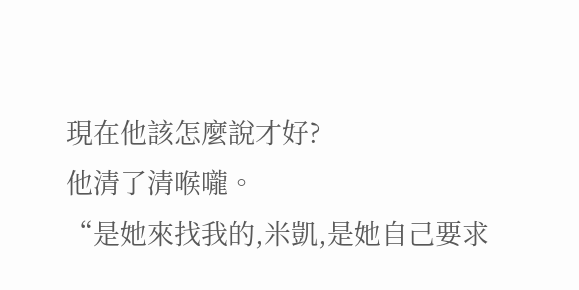現在他該怎麼說才好?
他清了清喉嚨。
“是她來找我的,米凱,是她自己要求